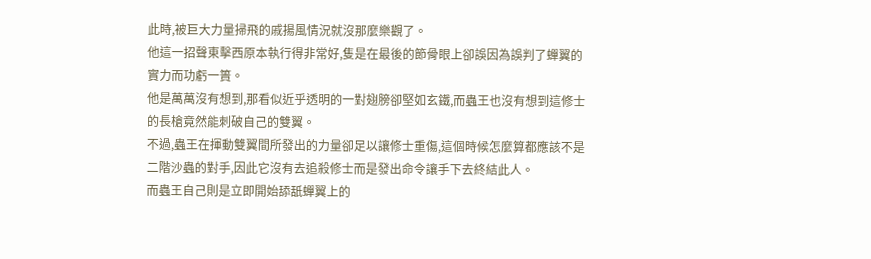此時,被巨大力量掃飛的戚揚風情況就沒那麼樂觀了。
他這一招聲東擊西原本執行得非常好,隻是在最後的節骨眼上卻誤因為誤判了蟬翼的實力而功虧一簣。
他是萬萬沒有想到,那看似近乎透明的一對翅膀卻堅如玄鐵,而蟲王也沒有想到這修士的長槍竟然能刺破自己的雙翼。
不過,蟲王在揮動雙翼間所發出的力量卻足以讓修士重傷,這個時候怎麼算都應該不是二階沙蟲的對手,因此它沒有去追殺修士而是發出命令讓手下去終結此人。
而蟲王自己則是立即開始舔舐蟬翼上的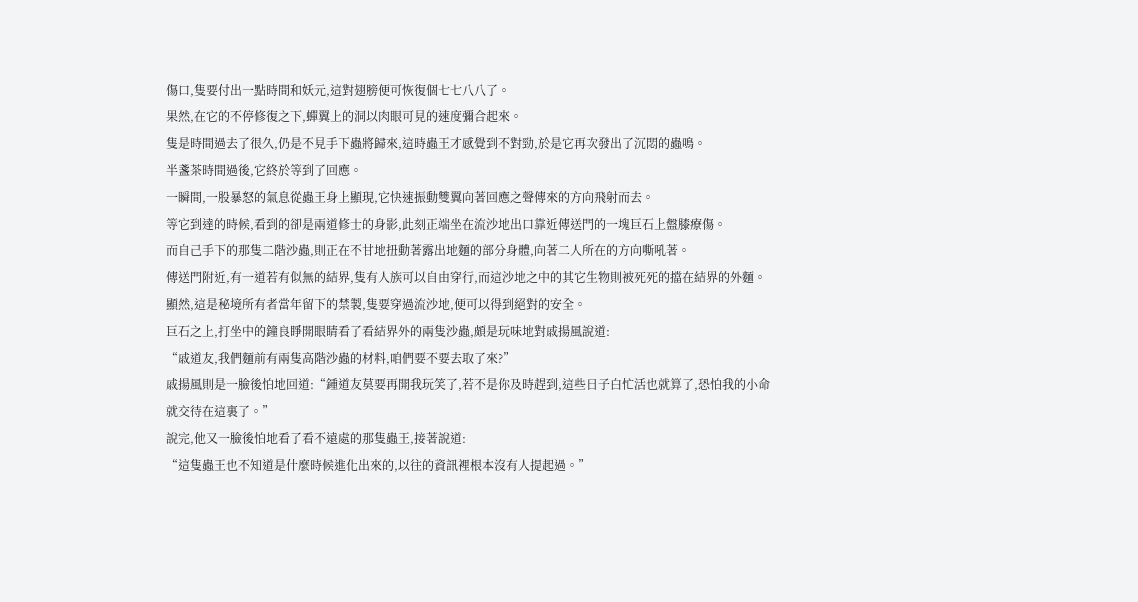傷口,隻要付出一點時間和妖元,這對翅膀便可恢復個七七八八了。
果然,在它的不停修復之下,蟬翼上的洞以肉眼可見的速度彌合起來。
隻是時間過去了很久,仍是不見手下蟲將歸來,這時蟲王才感覺到不對勁,於是它再次發出了沉悶的蟲鳴。
半盞茶時間過後,它終於等到了回應。
一瞬間,一股暴怒的氣息從蟲王身上顯現,它快速振動雙翼向著回應之聲傳來的方向飛射而去。
等它到達的時候,看到的卻是兩道修士的身影,此刻正端坐在流沙地出口靠近傳送門的一塊巨石上盤膝療傷。
而自己手下的那隻二階沙蟲,則正在不甘地扭動著露出地麵的部分身體,向著二人所在的方向嘶吼著。
傳送門附近,有一道若有似無的結界,隻有人族可以自由穿行,而這沙地之中的其它生物則被死死的擋在結界的外麵。
顯然,這是秘境所有者當年留下的禁製,隻要穿過流沙地,便可以得到絕對的安全。
巨石之上,打坐中的鐘良睜開眼睛看了看結界外的兩隻沙蟲,頗是玩味地對戚揚風說道:
“戚道友,我們麵前有兩隻高階沙蟲的材料,咱們要不要去取了來?”
戚揚風則是一臉後怕地回道:“鍾道友莫要再開我玩笑了,若不是你及時趕到,這些日子白忙活也就算了,恐怕我的小命就交待在這裏了。”
說完,他又一臉後怕地看了看不遠處的那隻蟲王,接著說道:
“這隻蟲王也不知道是什麼時候進化出來的,以往的資訊裡根本沒有人提起過。”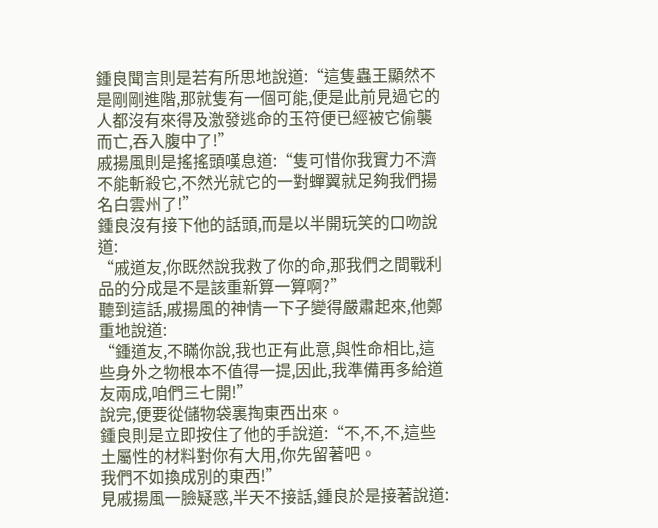鍾良聞言則是若有所思地說道:“這隻蟲王顯然不是剛剛進階,那就隻有一個可能,便是此前見過它的人都沒有來得及激發逃命的玉符便已經被它偷襲而亡,吞入腹中了!”
戚揚風則是搖搖頭嘆息道:“隻可惜你我實力不濟不能斬殺它,不然光就它的一對蟬翼就足夠我們揚名白雲州了!”
鍾良沒有接下他的話頭,而是以半開玩笑的口吻說道:
“戚道友,你既然說我救了你的命,那我們之間戰利品的分成是不是該重新算一算啊?”
聽到這話,戚揚風的神情一下子變得嚴肅起來,他鄭重地說道:
“鍾道友,不瞞你說,我也正有此意,與性命相比,這些身外之物根本不值得一提,因此,我準備再多給道友兩成,咱們三七開!”
說完,便要從儲物袋裏掏東西出來。
鍾良則是立即按住了他的手說道:“不,不,不,這些土屬性的材料對你有大用,你先留著吧。
我們不如換成別的東西!”
見戚揚風一臉疑惑,半天不接話,鍾良於是接著說道: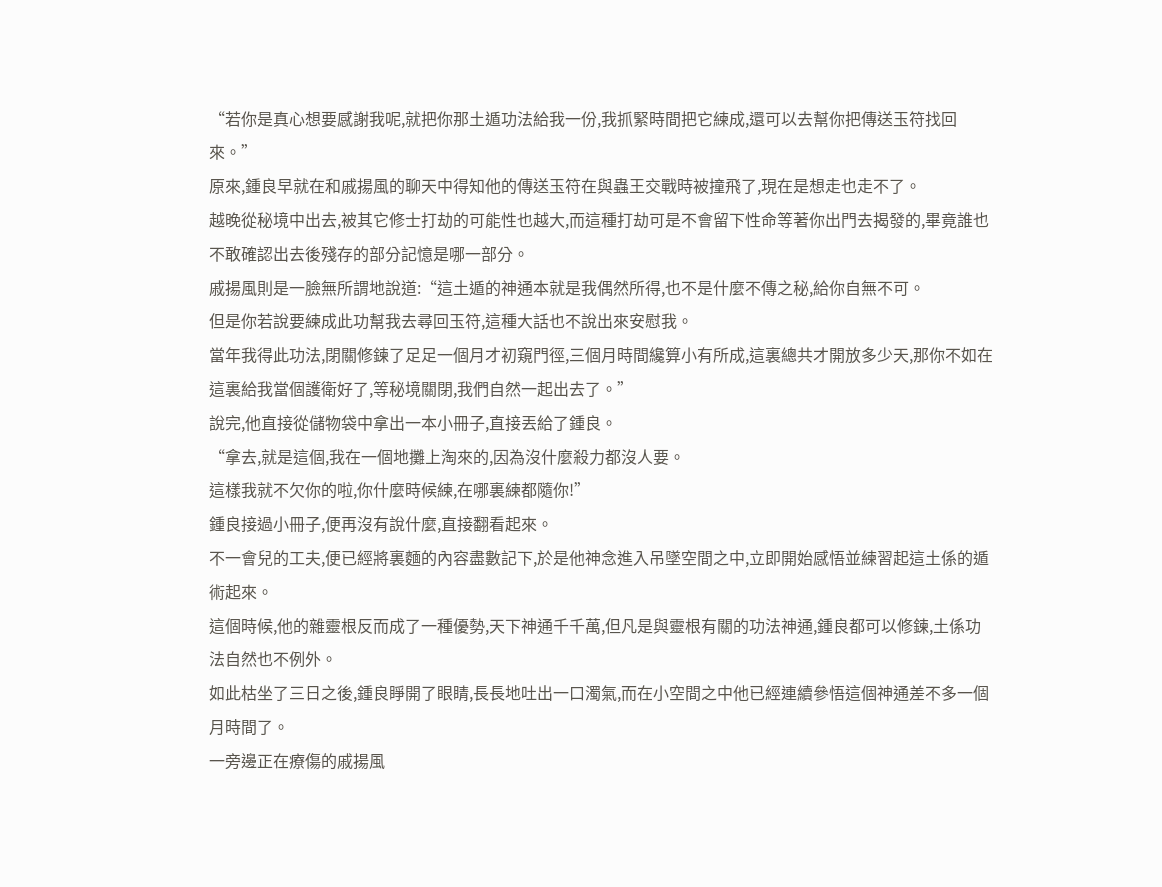“若你是真心想要感謝我呢,就把你那土遁功法給我一份,我抓緊時間把它練成,還可以去幫你把傳送玉符找回來。”
原來,鍾良早就在和戚揚風的聊天中得知他的傳送玉符在與蟲王交戰時被撞飛了,現在是想走也走不了。
越晚從秘境中出去,被其它修士打劫的可能性也越大,而這種打劫可是不會留下性命等著你出門去揭發的,畢竟誰也不敢確認出去後殘存的部分記憶是哪一部分。
戚揚風則是一臉無所謂地說道:“這土遁的神通本就是我偶然所得,也不是什麼不傳之秘,給你自無不可。
但是你若說要練成此功幫我去尋回玉符,這種大話也不說出來安慰我。
當年我得此功法,閉關修鍊了足足一個月才初窺門徑,三個月時間纔算小有所成,這裏總共才開放多少天,那你不如在這裏給我當個護衛好了,等秘境關閉,我們自然一起出去了。”
說完,他直接從儲物袋中拿出一本小冊子,直接丟給了鍾良。
“拿去,就是這個,我在一個地攤上淘來的,因為沒什麼殺力都沒人要。
這樣我就不欠你的啦,你什麼時候練,在哪裏練都隨你!”
鍾良接過小冊子,便再沒有說什麼,直接翻看起來。
不一會兒的工夫,便已經將裏麵的內容盡數記下,於是他神念進入吊墜空間之中,立即開始感悟並練習起這土係的遁術起來。
這個時候,他的雜靈根反而成了一種優勢,天下神通千千萬,但凡是與靈根有關的功法神通,鍾良都可以修鍊,土係功法自然也不例外。
如此枯坐了三日之後,鍾良睜開了眼睛,長長地吐出一口濁氣,而在小空間之中他已經連續參悟這個神通差不多一個月時間了。
一旁邊正在療傷的戚揚風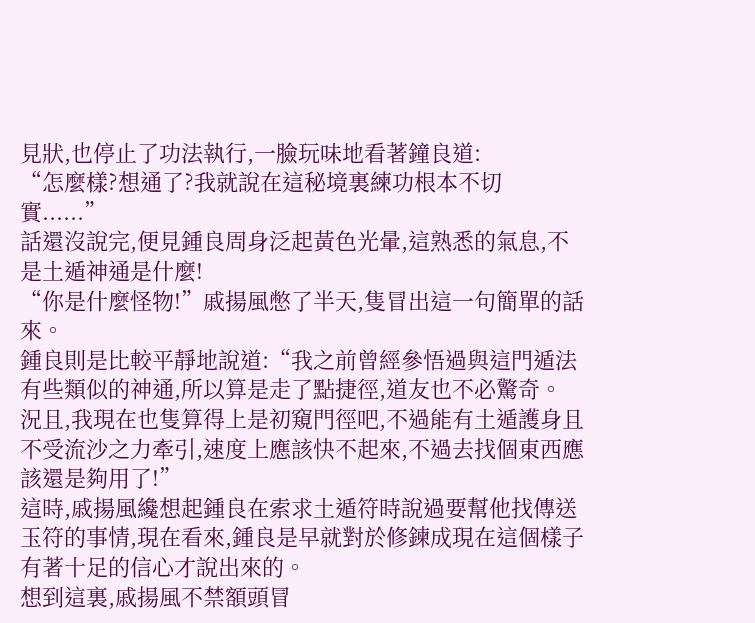見狀,也停止了功法執行,一臉玩味地看著鐘良道:
“怎麼樣?想通了?我就說在這秘境裏練功根本不切實......”
話還沒說完,便見鍾良周身泛起黃色光暈,這熟悉的氣息,不是土遁神通是什麼!
“你是什麼怪物!”戚揚風憋了半天,隻冒出這一句簡單的話來。
鍾良則是比較平靜地說道:“我之前曾經參悟過與這門遁法有些類似的神通,所以算是走了點捷徑,道友也不必驚奇。
況且,我現在也隻算得上是初窺門徑吧,不過能有土遁護身且不受流沙之力牽引,速度上應該快不起來,不過去找個東西應該還是夠用了!”
這時,戚揚風纔想起鍾良在索求土遁符時說過要幫他找傳送玉符的事情,現在看來,鍾良是早就對於修鍊成現在這個樣子有著十足的信心才說出來的。
想到這裏,戚揚風不禁額頭冒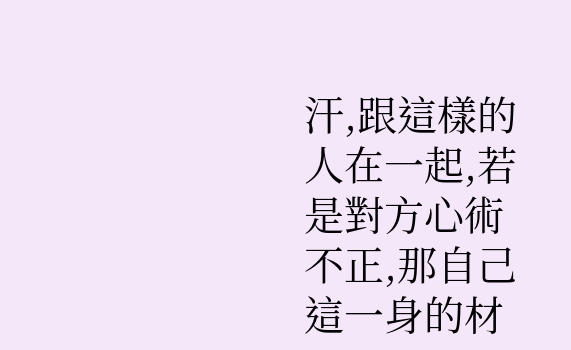汗,跟這樣的人在一起,若是對方心術不正,那自己這一身的材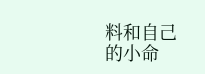料和自己的小命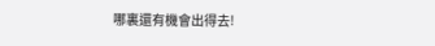哪裏還有機會出得去!